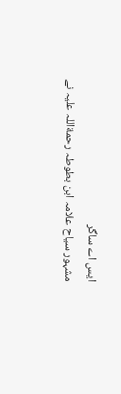ایس اے ساگر
مشہور سیاح علامہ ابن بطوطہ رحمةاللہ علیہ نے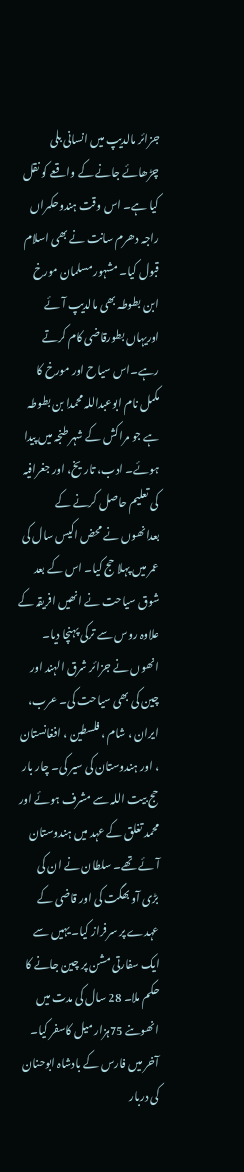جزائر مالدیپ میں انسانی بلی چڑھائے جانے کے واقعے کو نقل کیا ہے۔ اس وقت ہندوحکمراں راجہ دھرم سانت نے بھی اسلام قبول کیا۔ مشہور مسلمان مورخ ابن بطوطہ بھی مالدیپ آئے اوریہاں بطورقاضی کام کرتے رہے۔اس سیاح اور مورخ کا مکمل نام ابوعبداللہ محمدا بن بطوطہ ہے جو مراکش کے شہر طنجہ میں پیدا ہوئے۔ ادب، تاریخ، اور جغرافیہ کی تعلیم حاصل کرنے کے بعدانھوں نے محض اکیس سال کی عمر میں پہلا حج کیا۔ اس کے بعد شوق سیاحت نے انھیں افریقہ کے علاوہ روس سے ترکی پہنچا دیا۔ انھوں نے جزائر شرق الہند اور چین کی بھی سیاحت کی۔ عرب، ایران ، شام ، فلسطین ، افغانستان ، اور ہندوستان کی سیر کی۔ چار بار حج بیت اللہ سے مشرف ہوئے اور محمد تغلق کے عہد میں ہندوستان آئے تھے۔ سلطان نے ان کی بڑی آو بھگت کی اور قاضی کے عہدے پر سرفراز کیا۔ یہیں سے ایک سفارتی مشن پر چین جانے کا حکم ملا۔ 28 سال کی مدت میں انھوںنے 75ہزار میل کاسفر کیا۔ آخر میں فارس کے بادشاہ ابوحنان کی دربار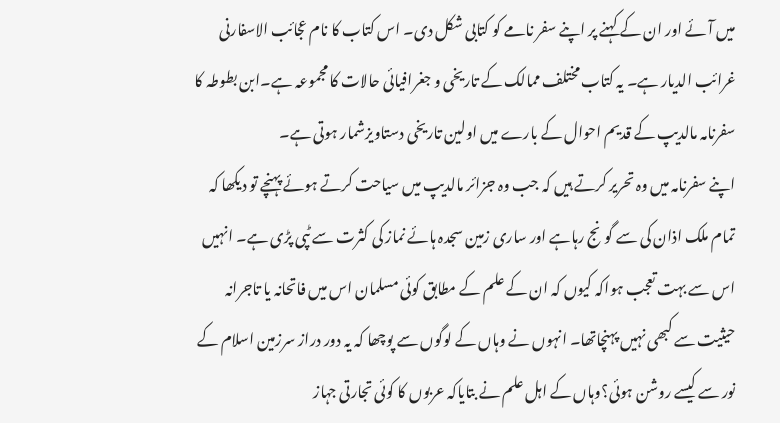میں آئے اور ان کے کہنے پر اپنے سفر نامے کو کتابی شکل دی۔ اس کتاب کا نام عجائب الاسفارنی غرائب الدیار ہے۔ یہ کتاب مختلف ممالک کے تاریخی و جغرافیائی حالات کا مجموعہ ہے۔ابن بطوطہ کا سفرنامہ مالدیپ کے قدیم احوال کے بارے میں اولین تاریخی دستاویزشمار ہوتی ہے۔
اپنے سفرنامہ میں وہ تحریر کرتے ہیں کہ جب وہ جزائر مالدیپ میں سیاحت کرتے ہوئے پہنچے تو دیکھا کہ تمام ملک اذان کی سے گونج رہاہے اور ساری زمین سجدہ ہائے نماز کی کثرت سے ٹپی پڑی ہے۔ انہیں اس سے بہت تعجب ہواکہ کیوں کہ ان کے علم کے مطابق کوئی مسلمان اس میں فاتحانہ یا تاجرانہ حیثیت سے کبھی نہیں پہنچاتھا۔ انہوں نے وہاں کے لوگوں سے پوچھا کہ یہ دور دراز سرزمین اسلام کے نور سے کیسے روشن ہوئی؟وہاں کے اہل علم نے بتایاکہ عربوں کا کوئی تجارتی جہاز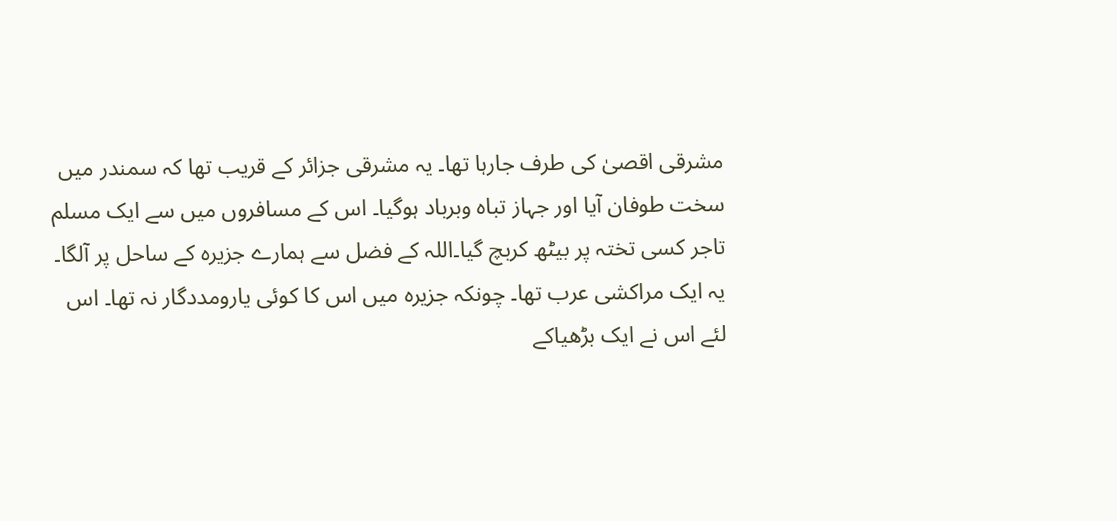مشرقی اقصیٰ کی طرف جارہا تھا۔ یہ مشرقی جزائر کے قریب تھا کہ سمندر میں سخت طوفان آیا اور جہاز تباہ وبرباد ہوگیا۔ اس کے مسافروں میں سے ایک مسلم تاجر کسی تختہ پر بیٹھ کربچ گیا۔اللہ کے فضل سے ہمارے جزیرہ کے ساحل پر آلگا۔ یہ ایک مراکشی عرب تھا۔ چونکہ جزیرہ میں اس کا کوئی یارومددگار نہ تھا۔ اس لئے اس نے ایک بڑھیاکے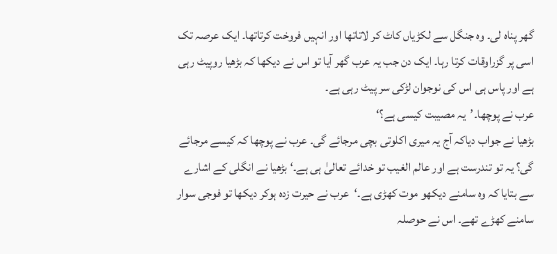گھر پناہ لی۔ وہ جنگل سے لکڑیاں کاٹ کر لاتاتھا اور انہیں فروخت کرتاتھا۔ ایک عرصہ تک اسی پر گزراوقات کرتا رہا۔ ایک دن جب یہ عرب گھر آیا تو اس نے دیکھا کہ بڑھیا روپیٹ رہی ہے اور پاس ہی اس کی نوجوان لڑکی سر پیٹ رہی ہے۔
عرب نے پوچھا۔’یہ مصیبت کیسی ہے؟‘
بڑھیا نے جواب دیاکہ آج یہ میری اکلوتی بچی مرجائے گی۔ عرب نے پوچھا کہ کیسے مرجائے گی؟ یہ تو تندرست ہے اور عالم الغیب تو خدائے تعالیٰ ہی ہے۔‘ بڑھیا نے انگلی کے اشارے سے بتایا کہ وہ سامنے دیکھو موت کھڑی ہے۔‘عرب نے حیرت زدہ ہوکر دیکھا تو فوجی سوار سامنے کھڑے تھے۔ اس نے حوصلہ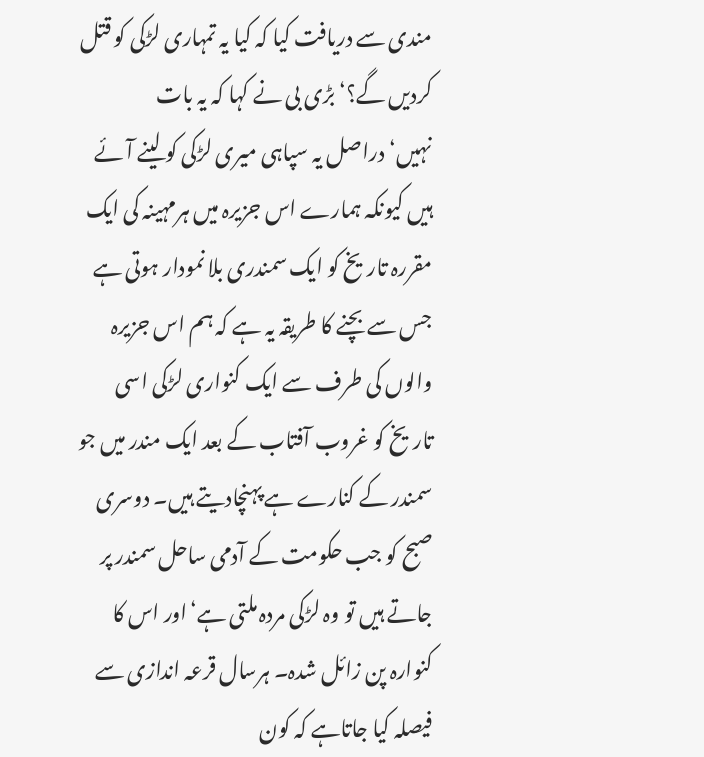مندی سے دریافت کیا کہ کیا یہ تمہاری لڑکی کو قتل کردیں گے؟‘بڑی بی نے کہا کہ یہ بات نہیں‘دراصل یہ سپاہی میری لڑکی کو لینے آئے ہیں کیونکہ ہمارے اس جزیرہ میں ہرمہینہ کی ایک مقررہ تاریخ کو ایک سمندری بلا نمودار ہوتی ہے جس سے بچنے کا طریقہ یہ ہے کہ ہم اس جزیرہ والوں کی طرف سے ایک کنواری لڑکی اسی تاریخ کو غروب آفتاب کے بعد ایک مندر میں جو سمندر کے کنارے ہے پہنچادیتے ہیں۔ دوسری صبح کو جب حکومت کے آدمی ساحل سمندر پر جاتے ہیں تو وہ لڑکی مردہ ملتی ہے‘اور اس کا کنوارہ پن زائل شدہ۔ ہرسال قرعہ اندازی سے فیصلہ کیا جاتاہے کہ کون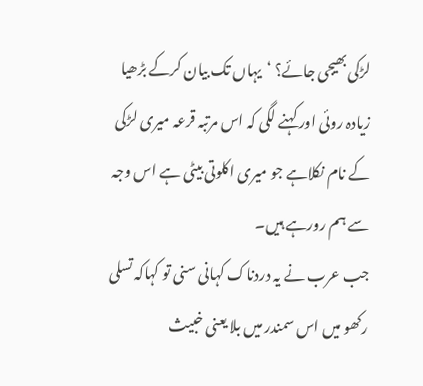لڑکی بھیجی جائے؟ ‘یہاں تک بیان کرکے بڑھیا زیادہ روئی اور کہنے لگی کہ اس مرتبہ قرعہ میری لڑکی کے نام نکلاہے جو میری اکلوتی بیٹی ہے اس وجہ سے ہم رورہے ہیں۔
جب عرب نے یہ دردناک کہانی سنی تو کہاکہ تسلی رکھو میں اس سمندر میں بلا یعنی خبیث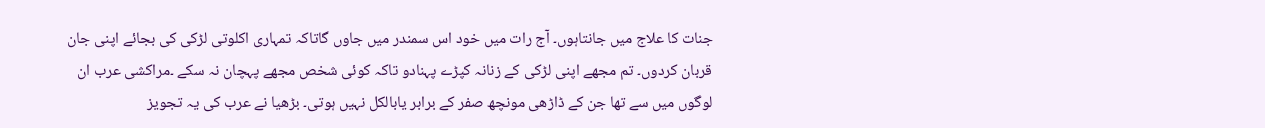جنات کا علاج میں جانتاہوں۔ آج رات میں خود اس سمندر میں جاوں گاتاکہ تمہاری اکلوتی لڑکی کی بجائے اپنی جان قربان کردوں۔ تم مجھے اپنی لڑکی کے زنانہ کپڑے پہنادو تاکہ کوئی شخص مجھے پہچان نہ سکے ۔مراکشی عرب ان لوگوں میں سے تھا جن کے ڈاڑھی مونچھ صفر کے برابر یابالکل نہیں ہوتی۔ بڑھیا نے عرب کی یہ تجویز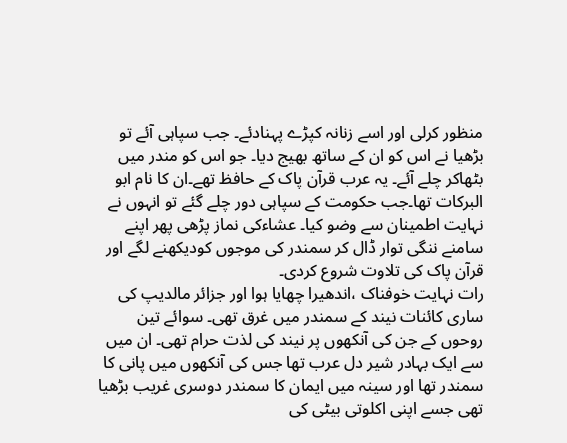منظور کرلی اور اسے زنانہ کپڑے پہنادئے۔ جب سپاہی آئے تو بڑھیا نے اس کو ان کے ساتھ بھیج دیا۔ جو اس کو مندر میں بٹھاکر چلے آئے۔ یہ عرب قرآن پاک کے حافظ تھے۔ان کا نام ابو البرکات تھا۔جب حکومت کے سپاہی دور چلے گئے تو انہوں نے نہایت اطمینان سے وضو کیا۔ عشاءکی نماز پڑھی پھر اپنے سامنے ننگی توار ڈال کر سمندر کی موجوں کودیکھنے لگے اور قرآن پاک کی تلاوت شروع کردی۔
رات نہایت خوفناک ،اندھیرا چھایا ہوا اور جزائر مالدیپ کی ساری کائنات نیند کے سمندر میں غرق تھی۔ سوائے تین روحوں کے جن کی آنکھوں پر نیند کی لذت حرام تھی۔ ان میں سے ایک بہادر شیر دل عرب تھا جس کی آنکھوں میں پانی کا سمندر تھا اور سینہ میں ایمان کا سمندر دوسری غریب بڑھیا تھی جسے اپنی اکلوتی بیٹی کی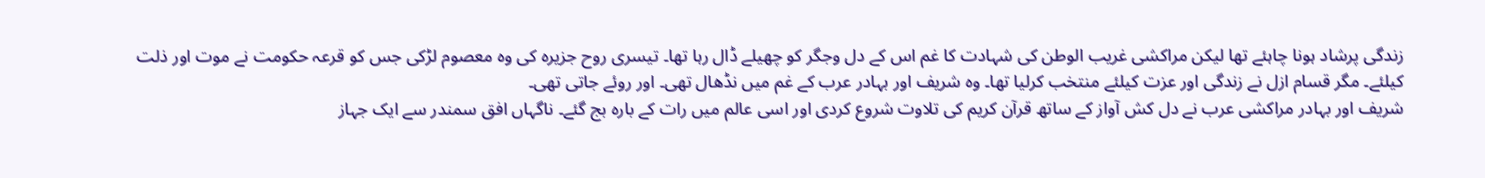زندگی پرشاد ہونا چاہئے تھا لیکن مراکشی غریب الوطن کی شہادت کا غم اس کے دل وجگر کو چھیلے ڈال رہا تھا۔ تیسری روح جزیرہ کی وہ معصوم لڑکی جس کو قرعہ حکومت نے موت اور ذلت کیلئے۔ مگر قسام ازل نے زندگی اور عزت کیلئے منتخب کرلیا تھا۔ وہ شریف اور بہادر عرب کے غم میں نڈھال تھی۔ اور روئے جاتی تھی۔
شریف اور بہادر مراکشی عرب نے دل کش آواز کے ساتھ قرآن کریم کی تلاوت شروع کردی اور اسی عالم میں رات کے بارہ بج گئے۔ ناگہاں افق سمندر سے ایک جہاز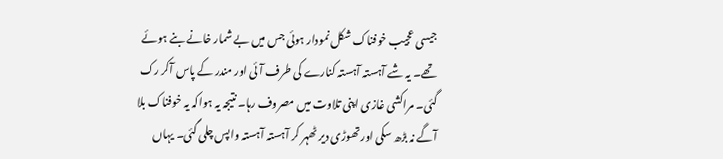جیسی عجیب خوفناک شکل نمودار ہوئی جس میں بے شمار خانے بنے ہوئے تھے۔ یہ شے آہستہ آہستہ کنارے کی طرف آئی اور مندر کے پاس آکر رک گئی۔ مراکشی غازی اپنی تلاوت میں مصروف رہا۔ نتیجہ یہ ہواکہ یہ خوفناک بلا آگے نہ بڑھ سکی اور تھوڑی دیر ٹھہر کر آہستہ آہستہ واپس چلی گئی۔ یہاں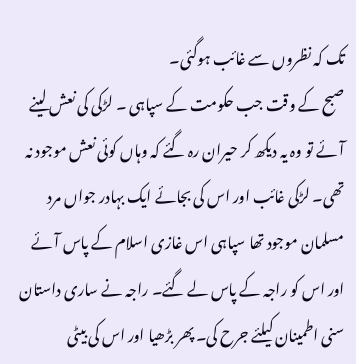تک کہ نظروں سے غائب ہوگئی۔
صبح کے وقت جب حکومت کے سپاہی ۔ لڑکی کی نعش لینے آئے تو وہ یہ دیکھ کر حیران رہ گئے کہ وہاں کوئی نعش موجود نہ تھی۔ لڑکی غائب اور اس کی بجائے ایک بہادر جواں مرد مسلمان موجود تھا سپاہی اس غازی اسلام کے پاس آئے اور اس کو راجہ کے پاس لے گئے۔ راجہ نے ساری داستان سنی اطمینان کیلئے جرح کی۔ پھر بڑھیا اور اس کی بیٹی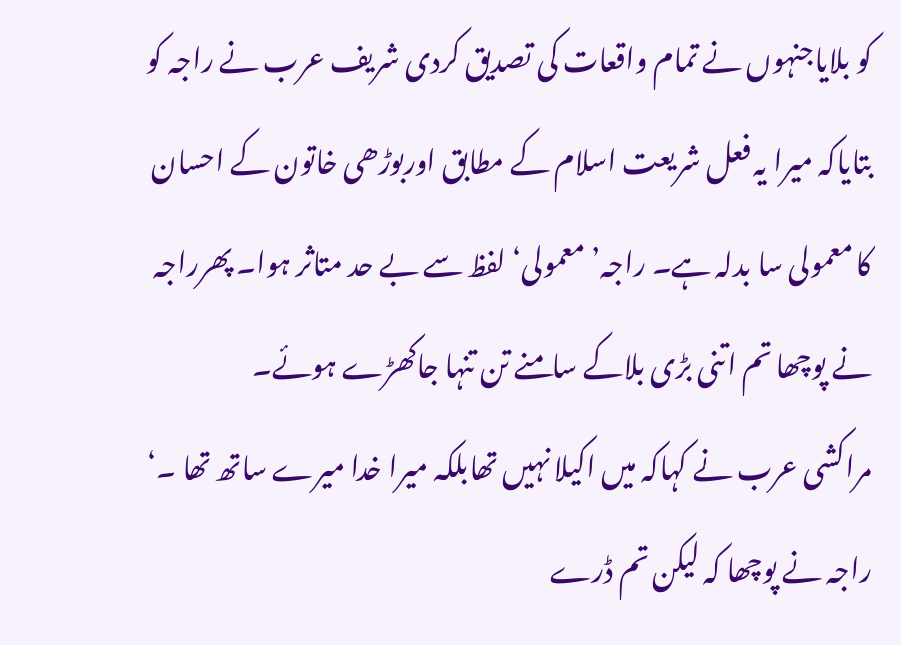کو بلایاجنہوں نے تمام واقعات کی تصدیق کردی شریف عرب نے راجہ کو بتایاکہ میرا یہ فعل شریعت اسلام کے مطابق اوربوڑھی خاتون کے احسان کا معمولی سا بدلہ ہے۔ راجہ’ معمولی‘ لفظ سے بے حد متاثر ہوا۔ پھرراجہ نے پوچھا تم اتنی بڑی بلاکے سامنے تن تنہا جاکھڑے ہوئے۔
مراکشی عرب نے کہاکہ میں اکیلا نہیں تھابلکہ میرا خدا میرے ساتھ تھا ۔‘
راجہ نے پوچھا کہ لیکن تم ڈرے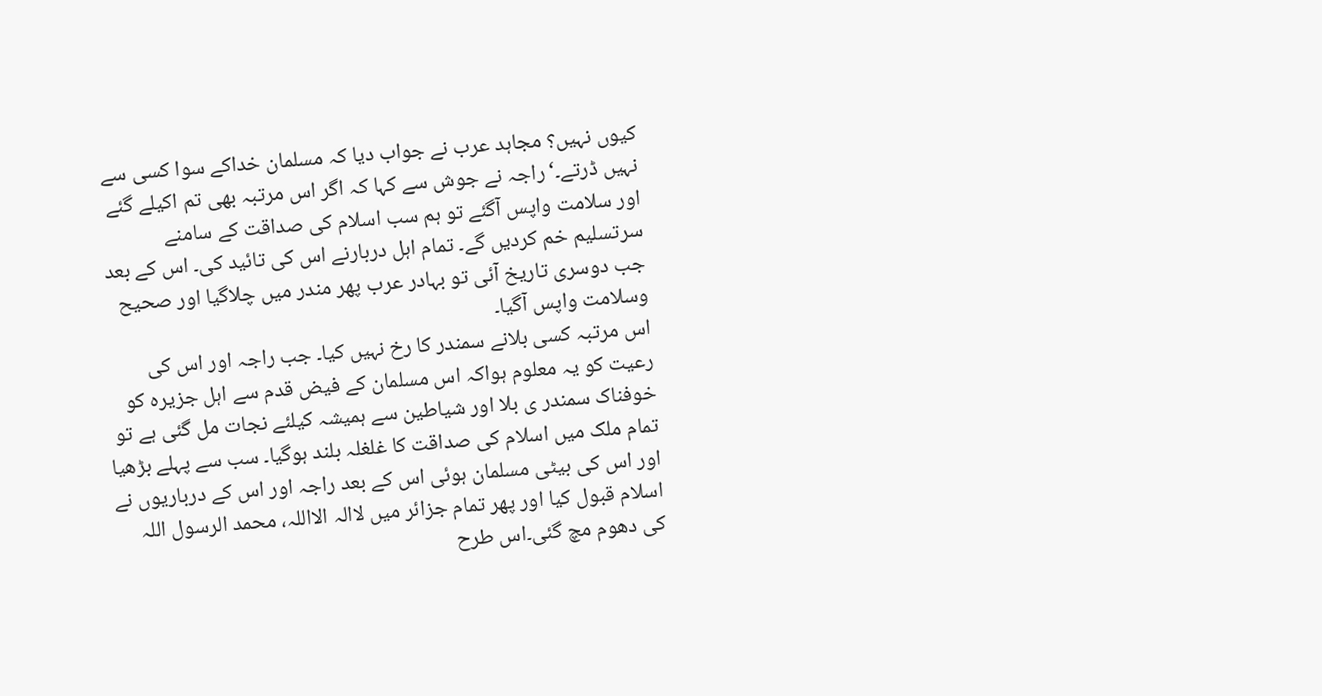کیوں نہیں؟ مجاہد عرب نے جواب دیا کہ مسلمان خداکے سوا کسی سے نہیں ڈرتے۔‘راجہ نے جوش سے کہا کہ اگر اس مرتبہ بھی تم اکیلے گئے اور سلامت واپس آگئے تو ہم سب اسلام کی صداقت کے سامنے سرتسلیم خم کردیں گے۔ تمام اہل دربارنے اس کی تائید کی۔ اس کے بعد جب دوسری تاریخ آئی تو بہادر عرب پھر مندر میں چلاگیا اور صحیح وسلامت واپس آگیا۔
اس مرتبہ کسی بلانے سمندر کا رخ نہیں کیا۔ جب راجہ اور اس کی رعیت کو یہ معلوم ہواکہ اس مسلمان کے فیض قدم سے اہل جزیرہ کو خوفناک سمندر ی بلا اور شیاطین سے ہمیشہ کیلئے نجات مل گئی ہے تو تمام ملک میں اسلام کی صداقت کا غلغلہ بلند ہوگیا۔ سب سے پہلے بڑھیا اور اس کی بیٹی مسلمان ہوئی اس کے بعد راجہ اور اس کے درباریوں نے اسلام قبول کیا اور پھر تمام جزائر میں لاالہ الااللہ، محمد الرسول اللہ کی دھوم مچ گئی۔اس طرح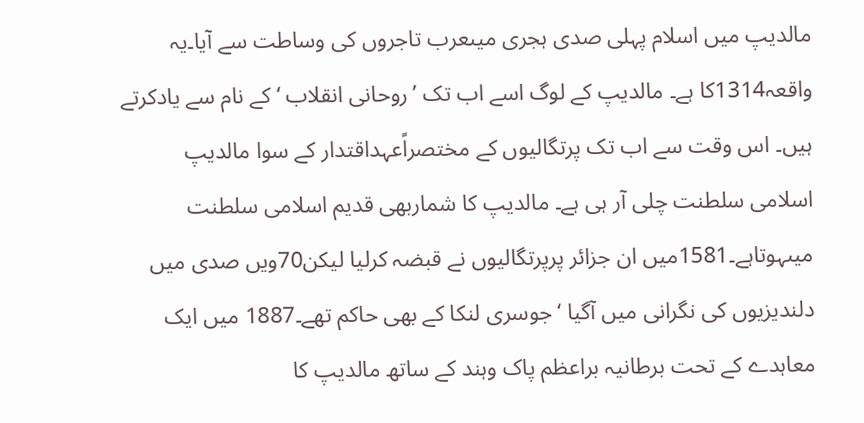مالدیپ میں اسلام پہلی صدی ہجری میںعرب تاجروں کی وساطت سے آیا۔یہ واقعہ1314کا ہے۔ مالدیپ کے لوگ اسے اب تک ’روحانی انقلاب ‘ کے نام سے یادکرتے ہیں۔ اس وقت سے اب تک پرتگالیوں کے مختصراًعہداقتدار کے سوا مالدیپ اسلامی سلطنت چلی آر ہی ہے۔ مالدیپ کا شماربھی قدیم اسلامی سلطنت میںہوتاہے۔1581میں ان جزائر پرپرتگالیوں نے قبضہ کرلیا لیکن70ویں صدی میں دلندیزیوں کی نگرانی میں آگیا ‘جوسری لنکا کے بھی حاکم تھے۔1887 میں ایک معاہدے کے تحت برطانیہ براعظم پاک وہند کے ساتھ مالدیپ کا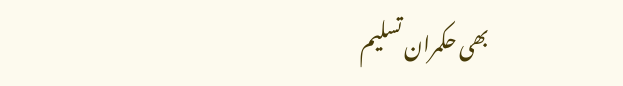بھی حکمران تسلیم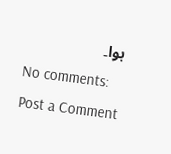ہوا۔
No comments:
Post a Comment